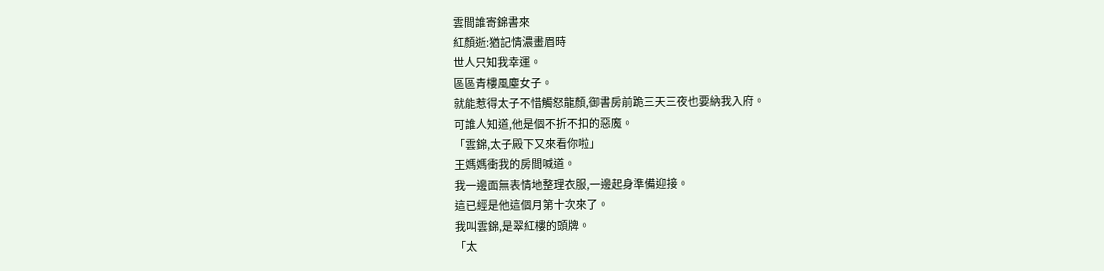雲間誰寄錦書來
紅顏逝:猶記情濃畫眉時
世人只知我幸運。
區區青樓風塵女子。
就能惹得太子不惜觸怒龍顏,御書房前跪三天三夜也要納我入府。
可誰人知道,他是個不折不扣的惡魔。
「雲錦,太子殿下又來看你啦」
王媽媽衝我的房間喊道。
我一邊面無表情地整理衣服,一邊起身準備迎接。
這已經是他這個月第十次來了。
我叫雲錦,是翠紅樓的頭牌。
「太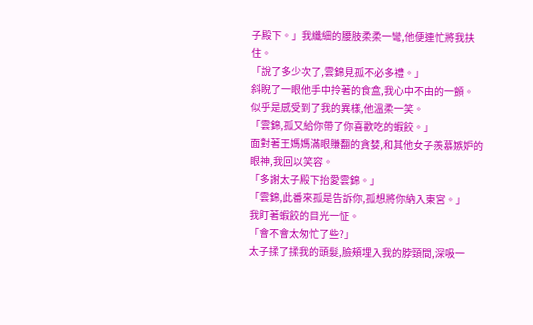子殿下。」我纖細的腰肢柔柔一彎,他便連忙將我扶住。
「說了多少次了,雲錦見孤不必多禮。」
斜睨了一眼他手中拎著的食盒,我心中不由的一顫。
似乎是感受到了我的異樣,他溫柔一笑。
「雲錦,孤又給你帶了你喜歡吃的蝦餃。」
面對著王媽媽滿眼賺翻的貪婪,和其他女子羨慕嫉妒的眼神,我回以笑容。
「多謝太子殿下抬愛雲錦。」
「雲錦,此番來孤是告訴你,孤想將你納入東宮。」
我盯著蝦餃的目光一怔。
「會不會太匆忙了些?」
太子揉了揉我的頭髮,臉頰埋入我的脖頸間,深吸一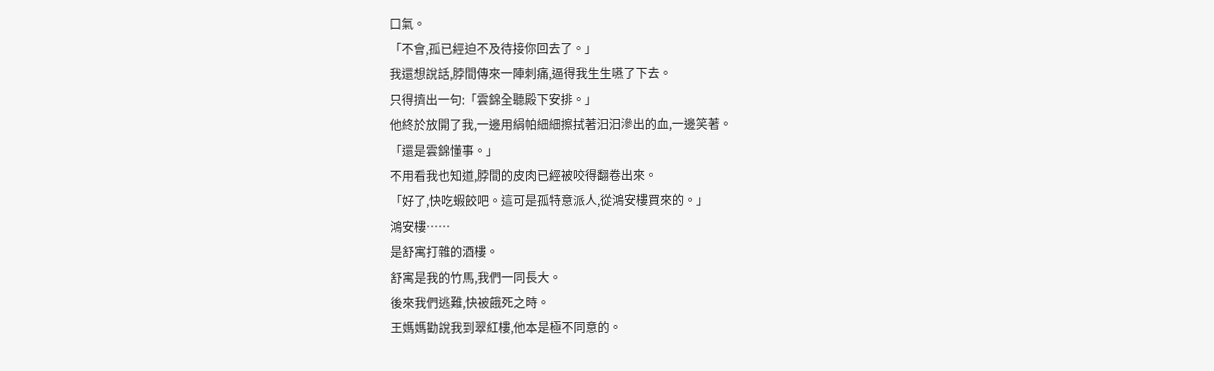口氣。
「不會,孤已經迫不及待接你回去了。」
我還想說話,脖間傳來一陣刺痛,逼得我生生嚥了下去。
只得擠出一句:「雲錦全聽殿下安排。」
他終於放開了我,一邊用絹帕細細擦拭著汩汩滲出的血,一邊笑著。
「還是雲錦懂事。」
不用看我也知道,脖間的皮肉已經被咬得翻卷出來。
「好了,快吃蝦餃吧。這可是孤特意派人,從鴻安樓買來的。」
鴻安樓……
是舒寓打雜的酒樓。
舒寓是我的竹馬,我們一同長大。
後來我們逃難,快被餓死之時。
王媽媽勸說我到翠紅樓,他本是極不同意的。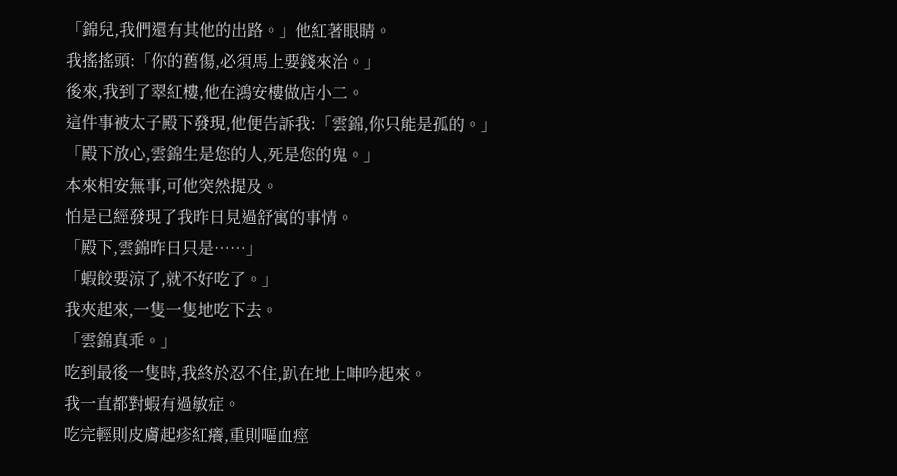「錦兒,我們還有其他的出路。」他紅著眼睛。
我搖搖頭:「你的舊傷,必須馬上要錢來治。」
後來,我到了翠紅樓,他在鴻安樓做店小二。
這件事被太子殿下發現,他便告訴我:「雲錦,你只能是孤的。」
「殿下放心,雲錦生是您的人,死是您的鬼。」
本來相安無事,可他突然提及。
怕是已經發現了我昨日見過舒寓的事情。
「殿下,雲錦昨日只是……」
「蝦餃要涼了,就不好吃了。」
我夾起來,一隻一隻地吃下去。
「雲錦真乖。」
吃到最後一隻時,我終於忍不住,趴在地上呻吟起來。
我一直都對蝦有過敏症。
吃完輕則皮膚起疹紅癢,重則嘔血痙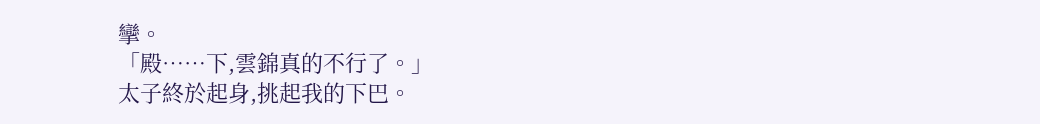攣。
「殿……下,雲錦真的不行了。」
太子終於起身,挑起我的下巴。